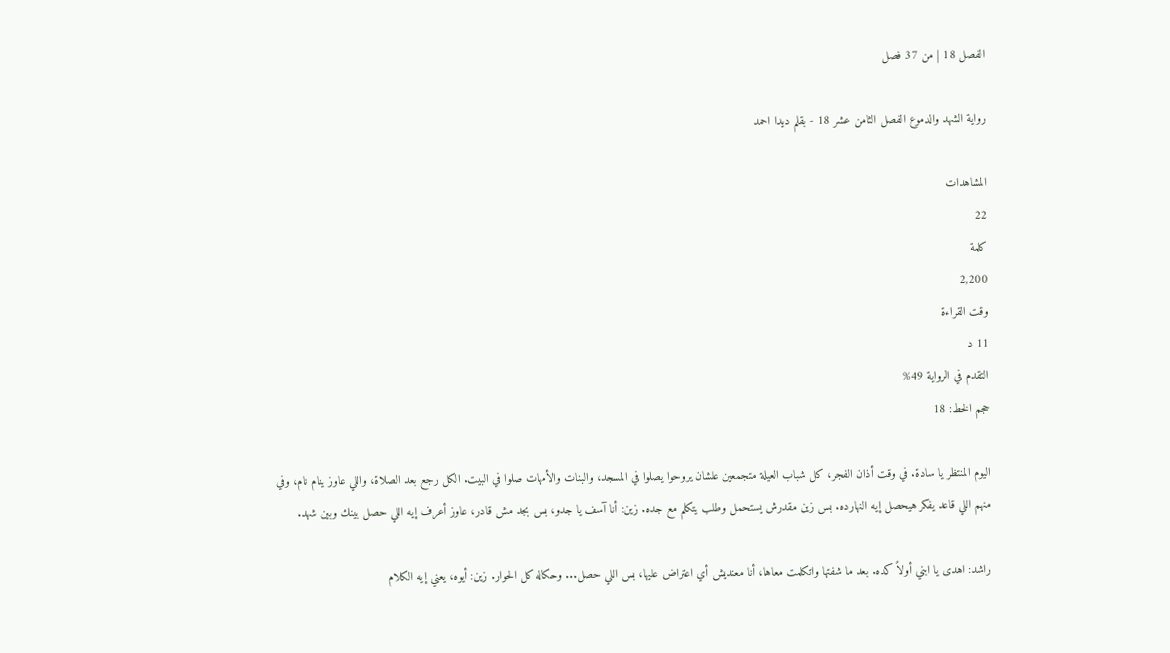الفصل 18 | من 37 فصل

رواية الشهد والدموع الفصل الثامن عشر 18 - بقلم ديدا احمد

المشاهدات
22
كلمة
2,200
وقت القراءة
11 د
التقدم في الرواية 49%
حجم الخط: 18

اليوم المنتظر يا سادة. في وقت أذان الفجر، كل شباب العيلة متجمعين علشان يروحوا يصلوا في المسجد، والبنات والأمهات صلوا في البيت. الكل رجع بعد الصلاة، واللي عاوز ينام نام، وفي منهم اللي قاعد يفكر هيحصل إيه النهارده. بس زين مقدرش يستحمل وطلب يتكلم مع جده. زين: أنا آسف يا جدو، بس بجد مش قادر، عاوز أعرف إيه اللي حصل بينك وبين شهد.

راشد: اهدى يا ابني أولاً كده. بعد ما شفتها واتكلمت معاها، أنا معنديش أي اعتراض عليها، بس اللي حصل... وحكاله كل الحوار. زين: أيوه، يعني إيه الكلام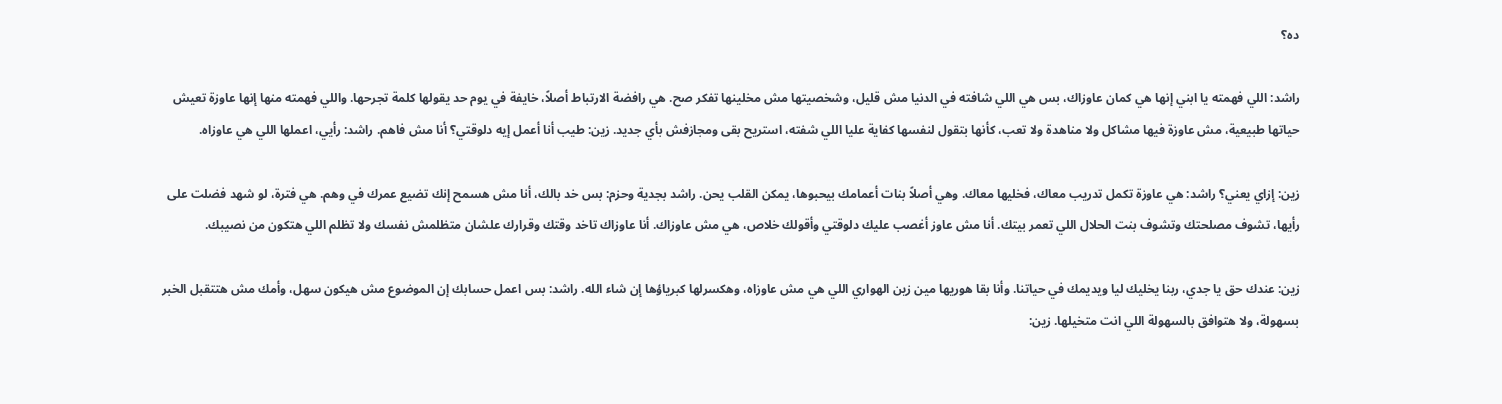ده؟

راشد: اللي فهمته يا ابني إنها هي كمان عاوزاك، بس هي اللي شافته في الدنيا مش قليل، وشخصيتها مش مخلينها تفكر صح. هي رافضة الارتباط أصلاً، خايفة في يوم حد يقولها كلمة تجرحها. واللي فهمته منها إنها عاوزة تعيش حياتها طبيعية، مش عاوزة فيها مشاكل ولا مناهدة ولا تعب، كأنها بتقول لنفسها كفاية عليا اللي شفته، استريح بقى ومجازفش بأي جديد. زين: طيب أنا أعمل إيه دلوقتي؟ أنا مش فاهم. راشد: رأيي، اعملها اللي هي عاوزاه.

زين: إزاي يعني؟ راشد: هي عاوزة تكمل تدريب معاك، فخليها معاك. وهي أصلاً بنات أعمامك بيحبوها، يمكن القلب يحن. راشد بجدية وحزم: بس خد بالك، أنا مش هسمح إنك تضيع عمرك في وهم. هي فترة، لو شهد فضلت على رأيها، تشوف مصلحتك وتشوف بنت الحلال اللي تعمر بيتك. أنا مش عاوز أغصب عليك دلوقتي وأقولك خلاص، هي مش عاوزاك. أنا عاوزاك تاخد وقتك وقرارك علشان متظلمش نفسك ولا تظلم اللي هتكون من نصيبك.

زين: عندك حق يا جدي، ربنا يخليك ليا ويديمك في حياتنا. وأنا بقا هوريها مين زين الهواري اللي هي مش عاوزاه، وهكسرلها كبرياؤها إن شاء الله. راشد: بس اعمل حسابك إن الموضوع مش هيكون سهل، وأمك مش هتتقبل الخبر بسهولة، ولا هتوافق بالسهولة اللي انت متخيلها. زين: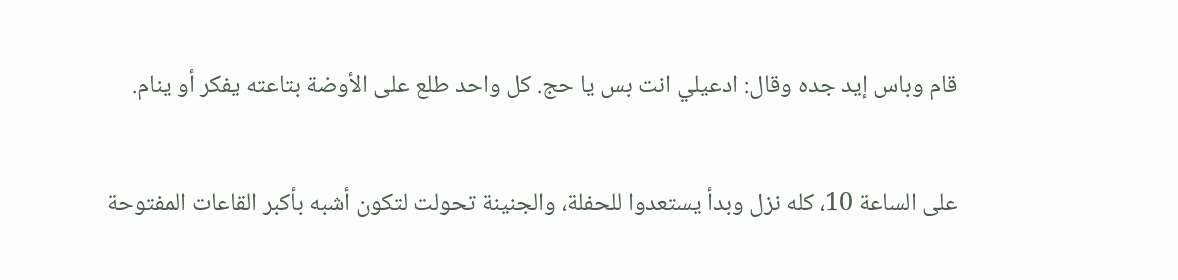قام وباس إيد جده وقال: ادعيلي انت بس يا حج. كل واحد طلع على الأوضة بتاعته يفكر أو ينام.

على الساعة 10، كله نزل وبدأ يستعدوا للحفلة، والجنينة تحولت لتكون أشبه بأكبر القاعات المفتوحة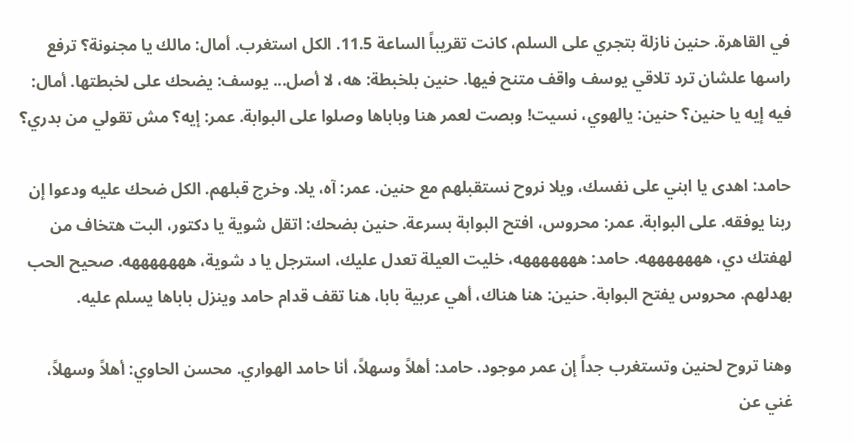في القاهرة. حنين نازلة بتجري على السلم، كانت تقريباً الساعة 11.5. الكل استغرب. أمال: مالك يا مجنونة؟ ترفع راسها علشان ترد تلاقي يوسف واقف متنح فيها. حنين بلخبطة: هه، لا أصل... يوسف: يضحك على لخبطتها. أمال: فيه إيه يا حنين؟ حنين: يالهوي، نسيت! وبصت لعمر هنا وباباها وصلوا على البوابة. عمر: إيه؟ مش تقولي من بدري؟

حامد: اهدى يا ابني على نفسك، ويلا نروح نستقبلهم مع حنين. عمر: آه، يلا. وخرج قبلهم. الكل ضحك عليه ودعوا إن ربنا يوفقه. على البوابة. عمر: محروس، افتح البوابة بسرعة. حنين بضحك: اتقل شوية يا دكتور، البت هتخاف من لهفتك دي، هههههههه. حامد: هههههههه، خليت العيلة تعدل عليك، استرجل يا د شوية، هههههههه. صحيح الحب بهدلهم. محروس يفتح البوابة. حنين: هنا هناك، أهي عربية بابا، هنا تقف قدام حامد وينزل باباها يسلم عليه.

وهنا تروح لحنين وتستغرب جداً إن عمر موجود. حامد: أهلاً وسهلاً، أنا حامد الهواري. محسن الحاوي: أهلاً وسهلاً، غني عن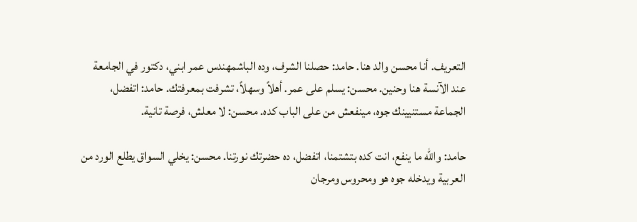التعريف. أنا محسن والد هنا. حامد: حصلنا الشرف، وده الباشمهندس عمر ابني، دكتور في الجامعة عند الآنسة هنا وحنين. محسن: يسلم على عمر. أهلاً وسهلاً، تشرفت بمعرفتك. حامد: اتفضل، الجماعة مستنيينك جوه، مينفعش من على الباب كده. محسن: لا معلش، فرصة تانية.

حامد: والله ما ينفع، انت كده بتشتمنا، اتفضل، ده حضرتك نورتنا. محسن: يخلي السواق يطلع الورد من العربية ويدخله جوه هو ومحروس ومرجان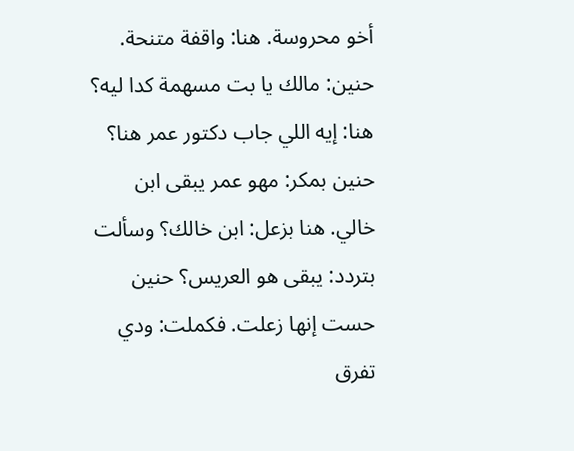أخو محروسة. هنا: واقفة متنحة. حنين: مالك يا بت مسهمة كدا ليه؟ هنا: إيه اللي جاب دكتور عمر هنا؟ حنين بمكر: مهو عمر يبقى ابن خالي. هنا بزعل: ابن خالك؟ وسألت بتردد: يبقى هو العريس؟ حنين حست إنها زعلت. فكملت: ودي تفرق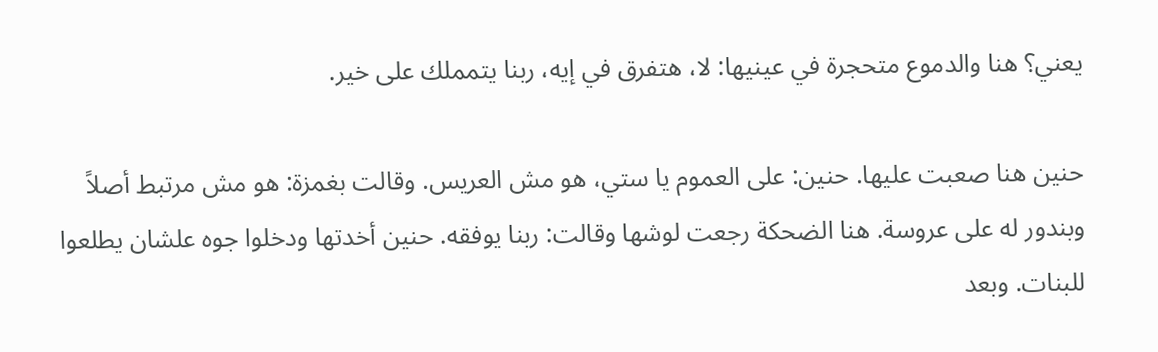يعني؟ هنا والدموع متحجرة في عينيها: لا، هتفرق في إيه، ربنا يتمملك على خير.

حنين هنا صعبت عليها. حنين: على العموم يا ستي، هو مش العريس. وقالت بغمزة: هو مش مرتبط أصلاً وبندور له على عروسة. هنا الضحكة رجعت لوشها وقالت: ربنا يوفقه. حنين أخدتها ودخلوا جوه علشان يطلعوا للبنات. وبعد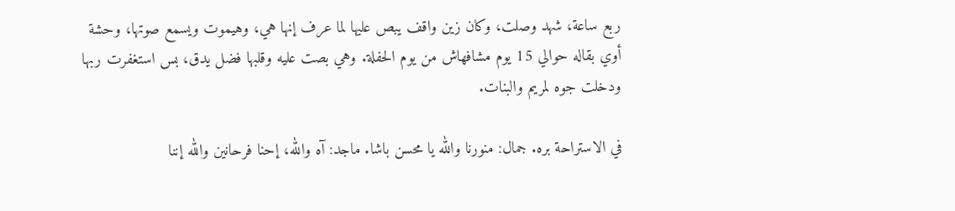ربع ساعة، شهد وصلت، وكان زين واقف يبص عليها لما عرف إنها هي، وهيموت ويسمع صوتها، وحشة أوي بقاله حوالي 15 يوم مشافهاش من يوم الحفلة. وهي بصت عليه وقلبها فضل يدق، بس استغفرت ربها ودخلت جوه لمريم والبنات.

في الاستراحة بره. جمال: منورنا والله يا محسن باشا. ماجد: آه والله، إحنا فرحانين والله إننا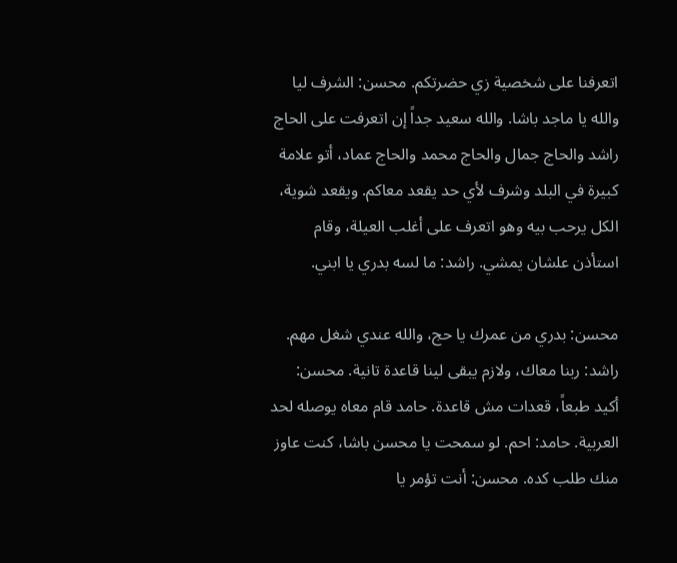اتعرفنا على شخصية زي حضرتكم. محسن: الشرف ليا والله يا ماجد باشا. والله سعيد جداً إن اتعرفت على الحاج راشد والحاج جمال والحاج محمد والحاج عماد، أتو علامة كبيرة في البلد وشرف لأي حد يقعد معاكم. ويقعد شوية، الكل يرحب بيه وهو اتعرف على أغلب العيلة، وقام استأذن علشان يمشي. راشد: ما لسه بدري يا ابني.

محسن: بدري من عمرك يا حج، والله عندي شغل مهم. راشد: ربنا معاك، ولازم يبقى لينا قاعدة تانية. محسن: أكيد طبعاً، قعدات مش قاعدة. حامد قام معاه يوصله لحد العربية. حامد: احم. لو سمحت يا محسن باشا، كنت عاوز منك طلب كده. محسن: أنت تؤمر يا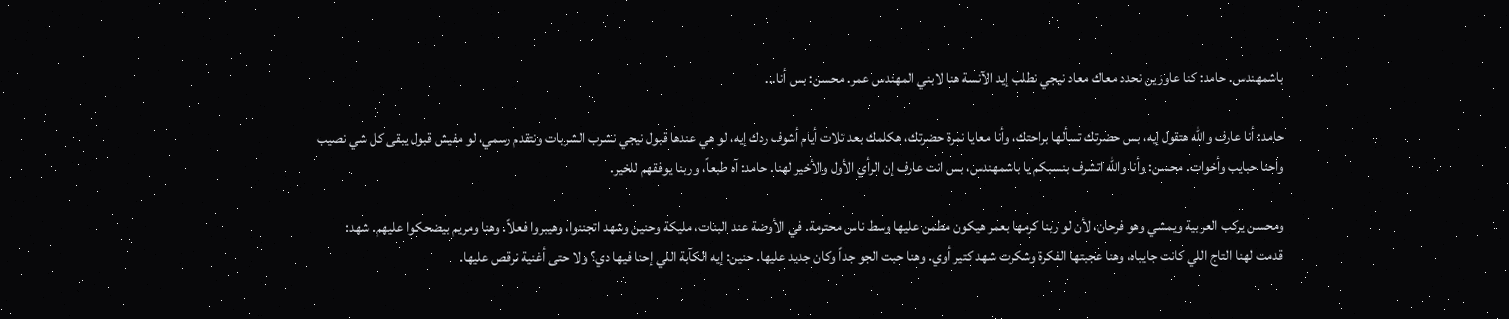باشمهندس. حامد: كنا عاوزين نحدد معاك معاد نيجي نطلب إيد الآنسة هنا لابني المهندس عمر. محسن: بس أنا...

حامد: أنا عارف والله هتقول إيه، بس حضرتك تسألها براحتك، وأنا معايا نمرة حضرتك، هكلمك بعد تلات أيام أشوف ردك إيه، لو هي عندها قبول نيجي نشرب الشربات ونتقدم رسمي، لو مفيش قبول يبقى كل شي نصيب واحنا حبايب وأخوات. محسن: وأنا والله اتشرف بنسبكم يا باشمهندس، بس انت عارف إن الرأي الأول والأخير لهنا. حامد: آه طبعاً، وربنا يوفقهم للخير.

ومحسن يركب العربية ويمشي وهو فرحان، لأن لو ربنا كرمها بعمر هيكون مطمن عليها وسط ناس محترمة. في الأوضة عند البنات، مليكة وحنين وشهد اتجننوا، وهيبروا فعلاً. وهنا ومريم بيضحكوا عليهم. شهد: قدمت لهنا التاج اللي كانت جايباه، وهنا عجبتها الفكرة وشكرت شهد كتير أوي. وهنا حبت الجو جداً وكان جديد عليها. حنين: إيه الكآبة اللي إحنا فيها دي؟ ولا حتى أغنية نرقص عليها.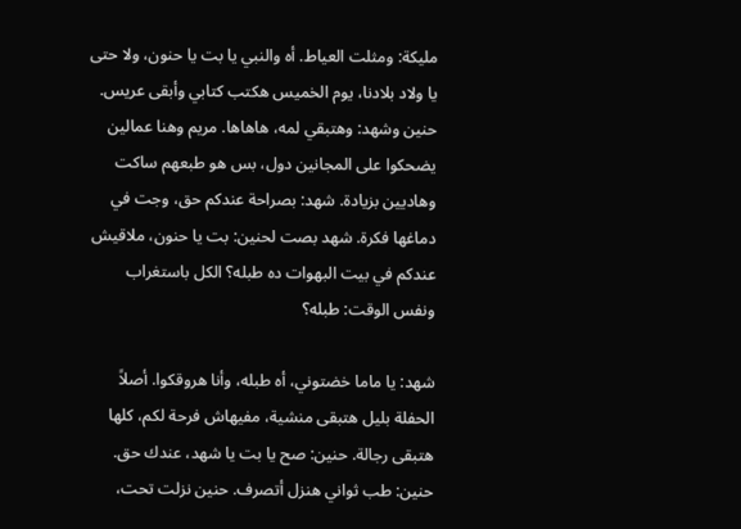مليكة: ومثلت العياط. أه والنبي يا بت يا حنون، ولا حتى يا ولاد بلادنا، يوم الخميس هكتب كتابي وأبقى عريس. حنين وشهد: وهتبقي لمه، هاهاها. مريم وهنا عمالين يضحكوا على المجانين دول، بس هو طبعهم ساكت وهاديين بزيادة. شهد: بصراحة عندكم حق، وجت في دماغها فكرة. شهد بصت لحنين: بت يا حنون، ملاقيش عندكم في بيت البهوات ده طبله؟ الكل باستغراب ونفس الوقت: طبله؟

شهد: يا ماما خضتوني، أه طبله، وأنا هروقكوا. أصلاً الحفلة بليل هتبقى منشية، مفيهاش فرحة لكم، كلها هتبقى رجالة. حنين: صح يا بت يا شهد، عندك حق. حنين: طب ثواني هنزل أتصرف. حنين نزلت تحت،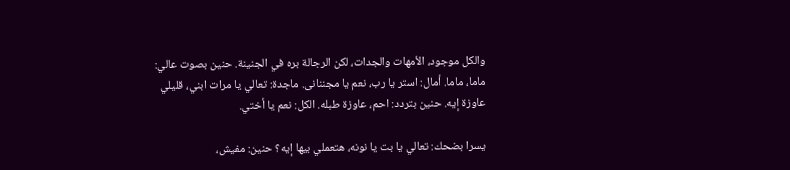والكل موجود، الأمهات والجدات، لكن الرجالة بره في الجنينة. حنين بصوت عالي: ماما، ماما. أمال: استر يا رب، نعم يا مجننانى. ماجدة: تعالي يا مرات ابني، قليلي عاوزة إيه. حنين بتردد: احم، عاوزة طبله. الكل: نعم يا أختي.

يسرا بضحك: تعالي يا بت يا نونه، هتعملي بيها إيه؟ حنين: مفيش،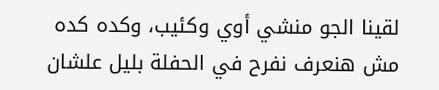لقينا الجو منشي أوي وكئيب، وكده كده مش هنعرف نفرح في الحفلة بليل علشان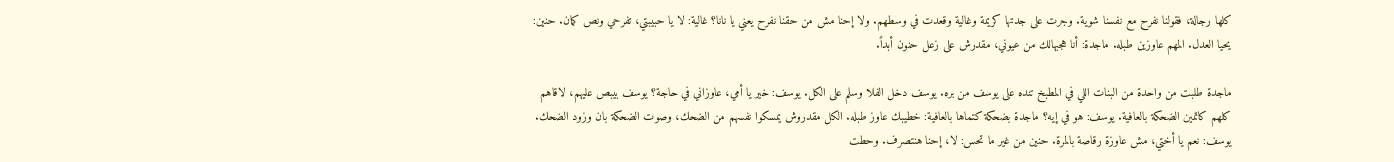كلها رجالة، فقولنا نفرح مع نفسنا شوية. وجرت على جدتها كريمة وغالية وقعدت في وسطهم. ولا إحنا مش من حقنا نفرح يعني يا نانا؟ غالية: لا يا حبيبتي، تفرحي ونص كمان. حنين: يحيا العدل. المهم عاوزين طبله. ماجدة: أنا هجبهالك من عيوني، مقدرش على زعل حنون أبداً.

ماجدة طلبت من واحدة من البنات اللي في المطبخ تنده على يوسف من بره. يوسف دخل الفلا وسلم على الكل. يوسف: خير يا أمي، عاوزاني في حاجة؟ يوسف بيبص عليهم، لاقاهم كلهم كاتمين الضحكة بالعافية. يوسف: هو في إيه؟ ماجدة بضحكة كتماها بالعافية: خطيبك عاوز طبله. الكل مقدروش يمسكوا نفسهم من الضحك، وصوت الضحكة بان وزود الضحك. يوسف: نعم يا أختي، مش عاوزة رقاصة بالمرة. حنين من غير ما تحس: لا، إحنا هنتصرف. وحطت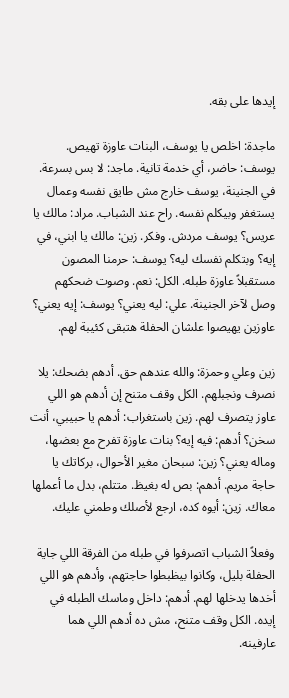إيدها على بقه.

ماجدة: اخلص يا يوسف، البنات عاوزة تهيص. يوسف: حاضر، أي خدمة تانية. ماجد: لا بس بسرعة. في الجنينة، يوسف خارج مش طايق نفسه وعمال يستغفر وبيكلم نفسه. راح عند الشباب. مراد: مالك يا عريس؟ يوسف مردش. وفكر. زين: مالك يا ابني، في إيه؟ وبتكلم نفسك ليه؟ يوسف: حرمنا المصون مستقبلاً عاوزة طبله. الكل: نعم. وصوت ضحكهم وصل لآخر الجنينة. علي: ليه يعني؟ يوسف: إيه يعني؟ عاوزين يهيصوا علشان الحفلة هتبقى كئيبة لهم.

زين وعلي وحمزة: والله عندهم حق. أدهم بضحك: يلا نصرف ونجبلهم. الكل وقف متنح إن أدهم هو اللي عاوز يتصرف لهم. زين باستغراب: أدهم يا حبيبي، أنت سخن؟ أدهم: فيه إيه؟ بنات عاوزة تفرح مع بعضها، وماله يعني؟ زين: سبحان مغير الأحوال، بركاتك يا حاجة مريم. أدهم: بص له بغيظ. متتلم، بدل ما أعملها معاك. زين: أيوه كده، ارجع لأصلك وطمني عليك.

وفعلاً الشباب اتصرفوا في طبله من الفرقة اللي جاية الحفلة بليل، وكانوا بيظبطوا حاجتهم، وأدهم هو اللي أخدها يدخلها لهم. أدهم: داخل وماسك الطبله في إيده. الكل وقف متنح، مش ده أدهم اللي هما عارفينه.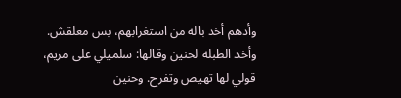وأدهم أخد باله من استغرابهم، بس معلقش. وأخد الطبله لحنين وقالها: سلميلي على مريم، قولي لها تهيص وتفرح. وحنين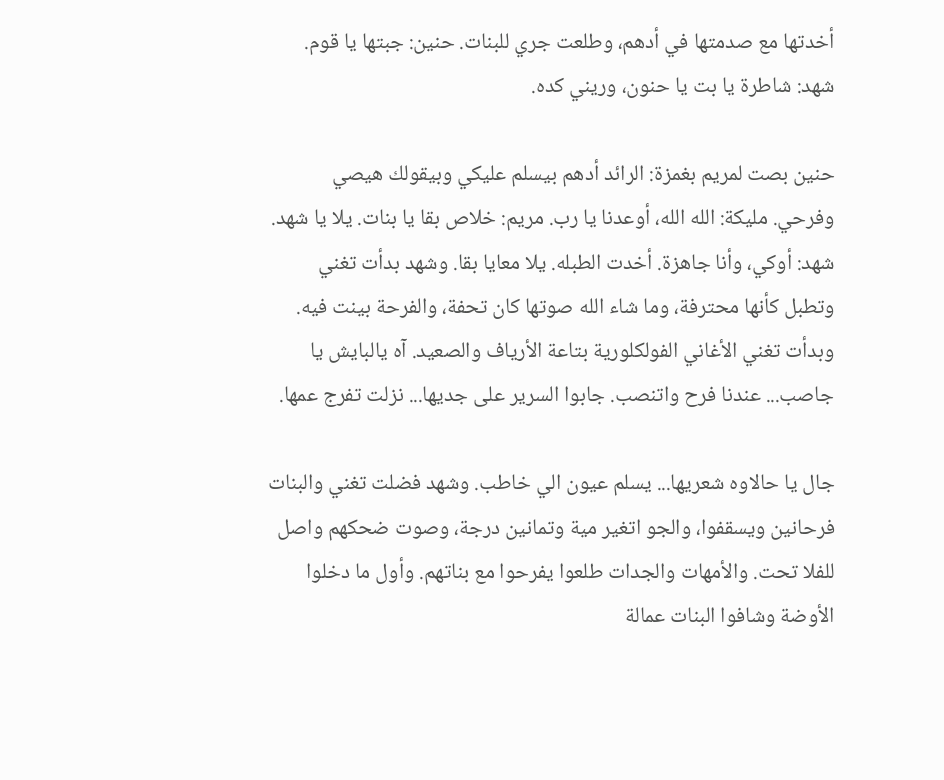أخدتها مع صدمتها في أدهم، وطلعت جري للبنات. حنين: جبتها يا قوم. شهد: شاطرة يا بت يا حنون، وريني كده.

حنين بصت لمريم بغمزة: الرائد أدهم بيسلم عليكي وبيقولك هيصي وفرحي. مليكة: الله الله، أوعدنا يا رب. مريم: خلاص بقا يا بنات. يلا يا شهد. شهد: أوكي، وأنا جاهزة. أخدت الطبله. يلا معايا بقا. وشهد بدأت تغني وتطبل كأنها محترفة، وما شاء الله صوتها كان تحفة، والفرحة بينت فيه. وبدأت تغني الأغاني الفولكلورية بتاعة الأرياف والصعيد. آه يالبايش يا جاصب... عندنا فرح واتنصب. جابوا السرير على جديها... نزلت تفرج عمها.

جال يا حالاوه شعريها... يسلم عيون الي خاطب. وشهد فضلت تغني والبنات فرحانين ويسقفوا، والجو اتغير مية وتمانين درجة، وصوت ضحكهم واصل للفلا تحت. والأمهات والجدات طلعوا يفرحوا مع بناتهم. وأول ما دخلوا الأوضة وشافوا البنات عمالة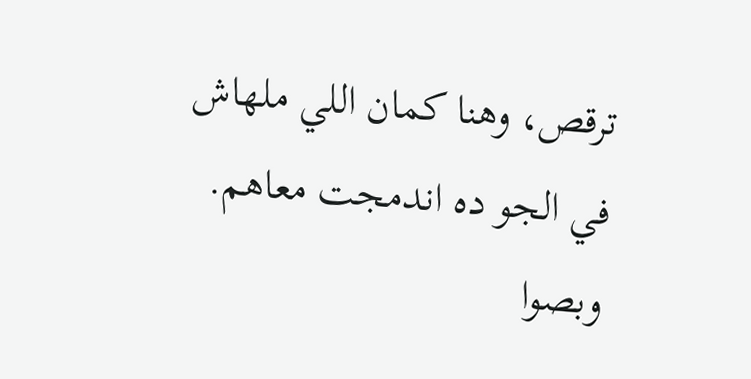ترقص، وهنا كمان اللي ملهاش في الجو ده اندمجت معاهم. وبصوا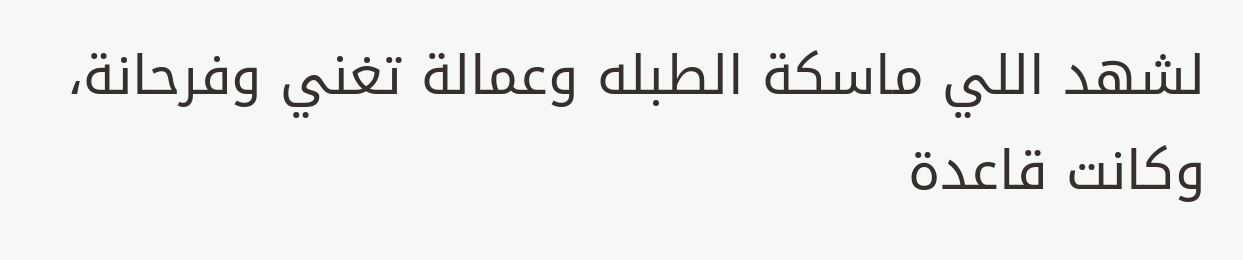لشهد اللي ماسكة الطبله وعمالة تغني وفرحانة، وكانت قاعدة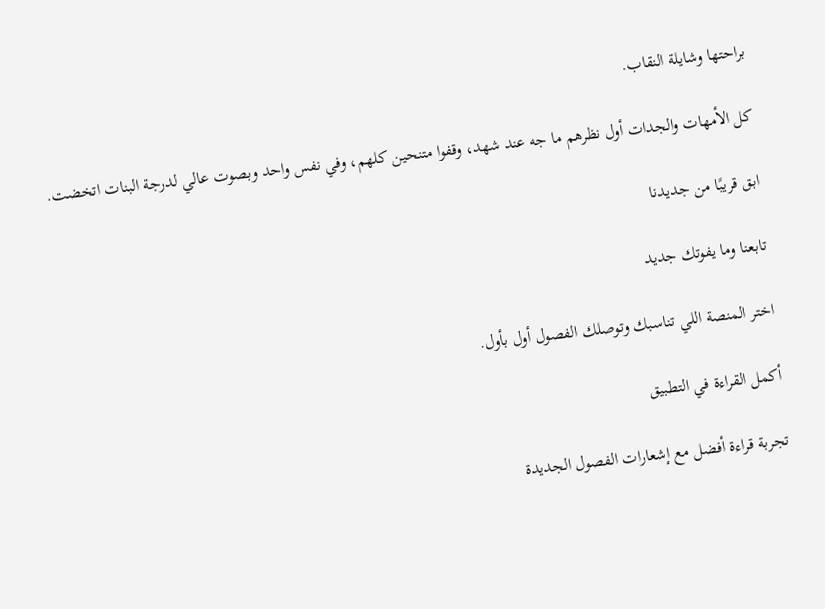براحتها وشايلة النقاب.

كل الأمهات والجدات أول نظرهم ما جه عند شهد، وقفوا متنحين كلهم، وفي نفس واحد وبصوت عالي لدرجة البنات اتخضت.

ابق قريبًا من جديدنا

تابعنا وما يفوتك جديد

اختر المنصة اللي تناسبك وتوصلك الفصول أول بأول.

أكمل القراءة في التطبيق

تجربة قراءة أفضل مع إشعارات الفصول الجديدة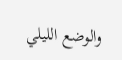والوضع الليلي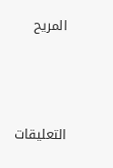المريح



التعليقات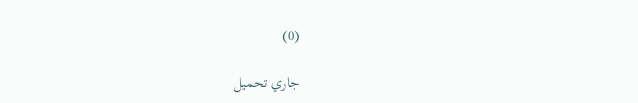(0)

جاري تحميل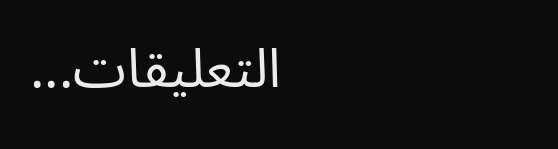التعليقات...